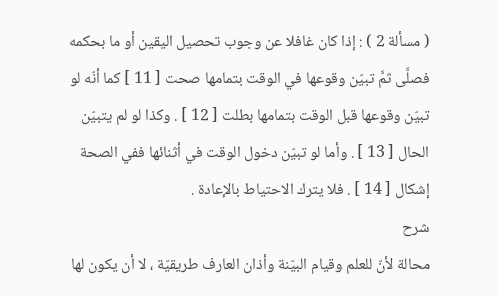( مسألة 2 ) : إذا كان غافلا عن وجوب تحصيل اليقين أو ما بحكمه فصلَّى ثمَّ تبيّن وقوعها في الوقت بتمامها صحت [ 11 ] كما أنّه لو تبيّن وقوعها قبل الوقت بتمامها بطلت [ 12 ] . وكذا لو لم يتبيّن الحال [ 13 ] . وأما لو تبيّن دخول الوقت في أثنائها ففي الصحة إشكال [ 14 ] . فلا يترك الاحتياط بالإعادة .
شرح
محالة لأنّ للعلم وقيام البيّنة وأذان العارف طريقيّة ، لا أن يكون لها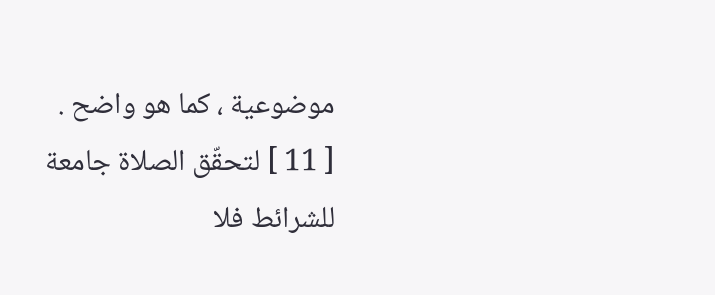موضوعية ، كما هو واضح .
[ 11 ] لتحقّق الصلاة جامعة للشرائط فلا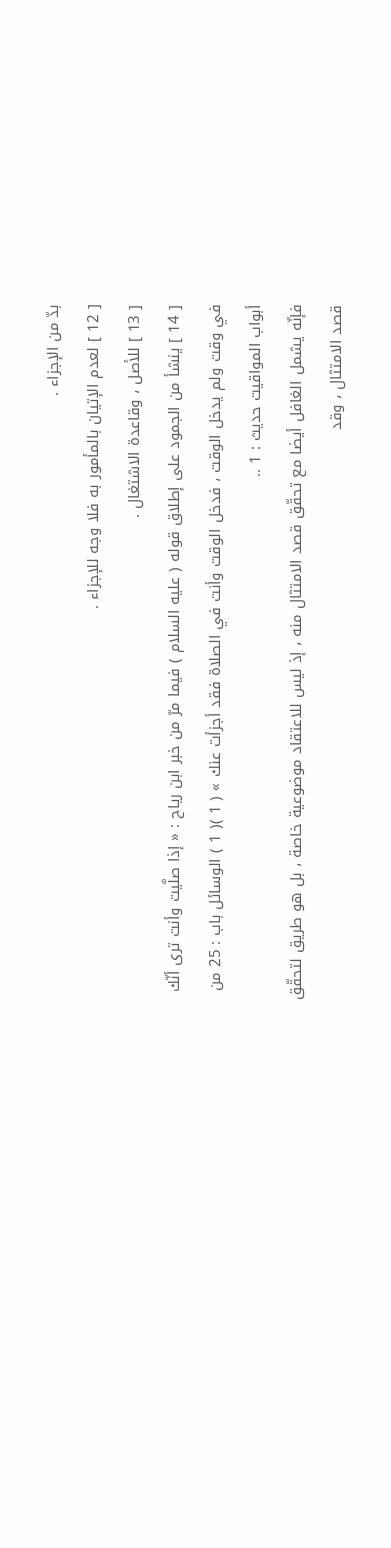بدّ من الإجزاء .
[ 12 ] لعدم الإتيان بالمأمور به فلا وجه للإجزاء .
[ 13 ] للأصل ، وقاعدة الاشتغال .
[ 14 ] ينشأ من الجمود على إطلاق قوله ( عليه السلام ) فيما مرّ من خبر ابن رياح : « إذا صلَّيت وأنت ترى أنّك في وقت ولم يدخل الوقت ، فدخل الوقت وأنت في الصلاة فقد أجزأت عنك » ( 1 )( 1 ) الوسائل باب : 25 من أبواب المواقيت حديث : 1 ..
فإنّه يشمل الغافل أيضا مع تحقّق قصد الامتثال منه ، إذ ليس للاعتقاد موضوعية خاصة ، بل هو طريق لتحقّق قصد الامتثال ، وقد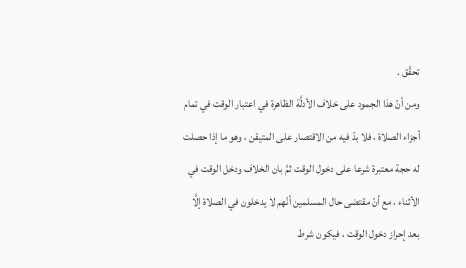تحقّق .
ومن أنّ هذا الجمود على خلاف الأدلَّة الظاهرة في اعتبار الوقت في تمام أجزاء الصلاة ، فلا بدّ فيه من الاقتصار على المتيقن ، وهو ما إذا حصلت له حجة معتبرة شرعا على دخول الوقت ثمَّ بان الخلاف ودخل الوقت في الأثناء ، مع أنّ مقتضى حال المسلمين أنّهم لا يدخلون في الصلاة إلَّا بعد إحراز دخول الوقت ، فيكون شرط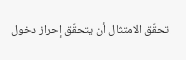تحقّق الامتثال أن يتحقّق إحراز دخول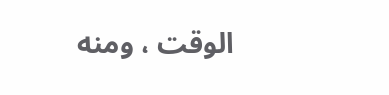الوقت ، ومنه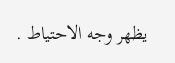يظهر وجه الاحتياط .